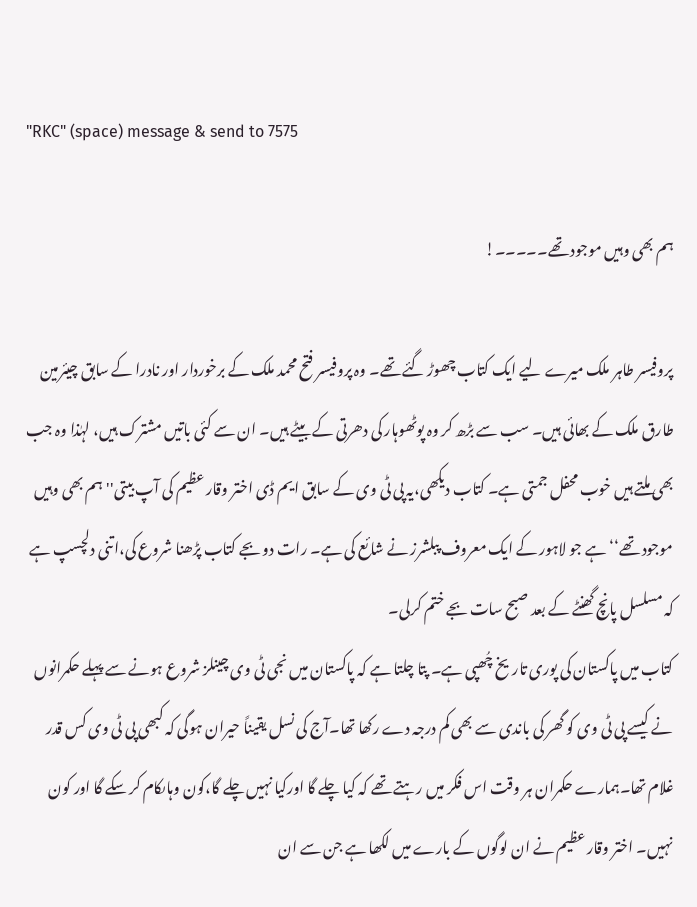"RKC" (space) message & send to 7575

ہم بھی وہیں موجود تھے۔۔۔۔۔!

پروفیسر طاہر ملک میرے لیے ایک کتاب چھوڑ گئے تھے۔ وہ پروفیسر فتح محمد ملک کے برخوردار اور نادرا کے سابق چیئرمین طارق ملک کے بھائی ہیں۔ سب سے بڑھ کر وہ پوٹھوہار کی دھرتی کے بیٹے ہیں۔ ان سے کئی باتیں مشترک ہیں، لہٰذا وہ جب بھی ملتے ہیں خوب محفل جمتی ہے۔ کتاب دیکھی،یہ پی ٹی وی کے سابق ایم ڈی اختر وقار عظیم کی آپ بیتی'' ہم بھی وہیں موجود تھے‘‘ ہے جو لاہور کے ایک معروف پبلشرز نے شائع کی ہے۔ رات دو بجے کتاب پڑھنا شروع کی،اتنی دلچسپ ہے کہ مسلسل پانچ گھنٹے کے بعد صبح سات بجے ختم کرلی۔
کتاب میں پاکستان کی پوری تاریخ چُھپی ہے۔ پتا چلتا ہے کہ پاکستان میں نجی ٹی وی چینلز شروع ہونے سے پہلے حکمرانوں نے کیسے پی ٹی وی کو گھر کی باندی سے بھی کم درجہ دے رکھا تھا۔آج کی نسل یقیناً حیران ہوگی کہ کبھی پی ٹی وی کس قدر غلام تھا۔ہمارے حکمران ہر وقت اس فکر میں رہتے تھے کہ کیا چلے گا اورکیا نہیں چلے گا،کون وہاںکام کر سکے گا اور کون نہیں۔ اختر وقار عظیم نے ان لوگوں کے بارے میں لکھا ہے جن سے ان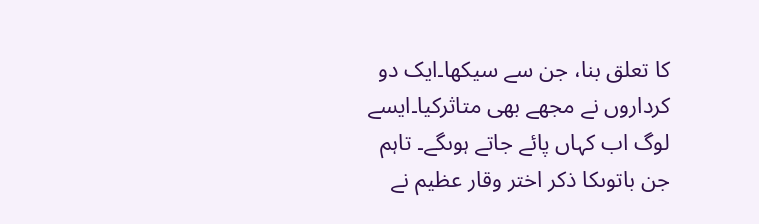کا تعلق بنا، جن سے سیکھا۔ایک دو کرداروں نے مجھے بھی متاثرکیا۔ایسے لوگ اب کہاں پائے جاتے ہوںگے۔ تاہم جن باتوںکا ذکر اختر وقار عظیم نے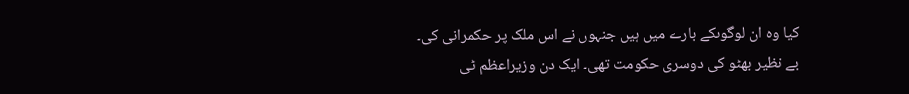کیا وہ ان لوگوںکے بارے میں ہیں جنہوں نے اس ملک پر حکمرانی کی۔
بے نظیر بھٹو کی دوسری حکومت تھی۔ ایک دن وزیراعظم ٹی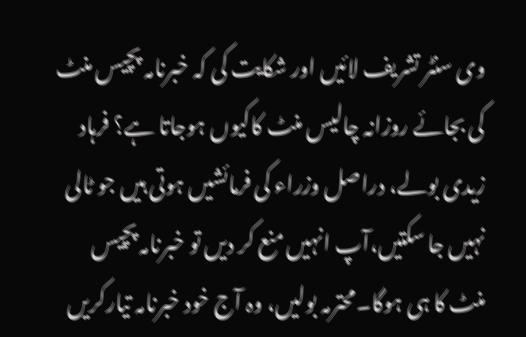وی سنٹر تشریف لائیں اور شکایت کی کہ خبرنامہ پچیس منٹ کی بجائے روزانہ چالیس منٹ کاکیوں ہوجاتا ہے؟ فرہاد زیدی بولے، دراصل وزراء کی فرمائشیں ہوتی ہیں جو ٹالی نہیں جا سکتیں،آپ انہیں منع کر دیں تو خبرنامہ پچیس منٹ کا ہی ہوگا۔محترمہ بولیں، وہ آج خود خبرنامہ تیارکریں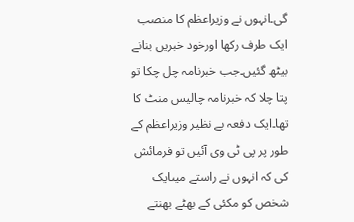گی۔انہوں نے وزیراعظم کا منصب ایک طرف رکھا اورخود خبریں بنانے بیٹھ گئیں۔جب خبرنامہ چل چکا تو پتا چلا کہ خبرنامہ چالیس منٹ کا تھا۔ایک دفعہ بے نظیر وزیراعظم کے طور پر پی ٹی وی آئیں تو فرمائش کی کہ انہوں نے راستے میںایک شخص کو مکئی کے بھٹے بھنتے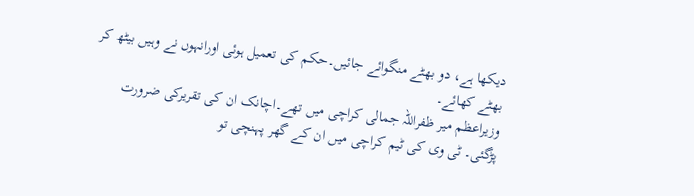دیکھا ہے، دو بھٹے منگوائے جائیں۔حکم کی تعمیل ہوئی اورانہوں نے وہیں بیٹھ کر بھٹے کھائے۔
وزیراعظم میر ظفراللہ جمالی کراچی میں تھے۔اچانک ان کی تقریرکی ضرورت پڑگئی۔ ٹی وی کی ٹیم کراچی میں ان کے گھر پہنچی تو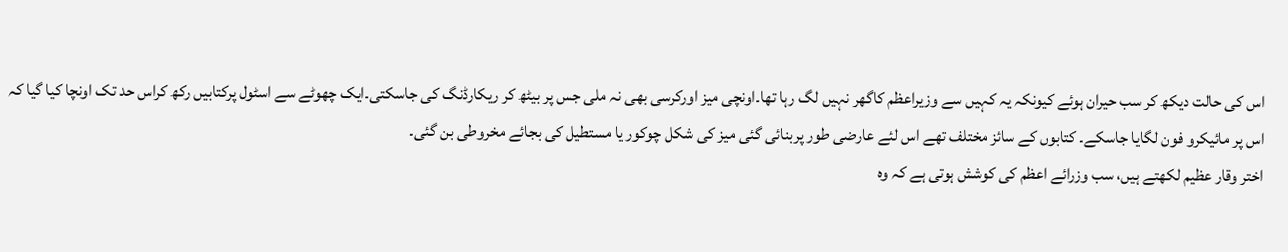اس کی حالت دیکھ کر سب حیران ہوئے کیونکہ یہ کہیں سے وزیراعظم کاگھر نہیں لگ رہا تھا۔اونچی میز اورکرسی بھی نہ ملی جس پر بیٹھ کر ریکارڈنگ کی جاسکتی۔ایک چھوٹے سے اسٹول پرکتابیں رکھ کراس حد تک اونچا کیا گیا کہ اس پر مائیکرو فون لگایا جاسکے۔ کتابوں کے سائز مختلف تھے اس لئے عارضی طور پربنائی گئی میز کی شکل چوکور یا مستطیل کی بجائے مخروطی بن گئی۔
اختر وقار عظیم لکھتے ہیں، سب وزرائے اعظم کی کوشش ہوتی ہے کہ وہ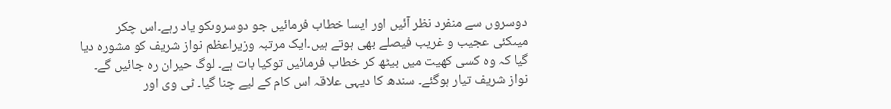دوسروں سے منفرد نظر آئیں اور ایسا خطاب فرمائیں جو دوسروںکو یاد رہے۔اس چکر میںکئی عجیب و غریب فیصلے بھی ہوتے ہیں۔ایک مرتبہ وزیراعظم نواز شریف کو مشورہ دیا گیا کہ وہ کسی کھیت میں بیٹھ کر خطاب فرمائیں توکیا بات ہے۔ لوگ حیران رہ جائیں گے۔ نواز شریف تیار ہوگئے۔ سندھ کا دیہی علاقہ اس کام کے لیے چنا گیا۔ ٹی وی اور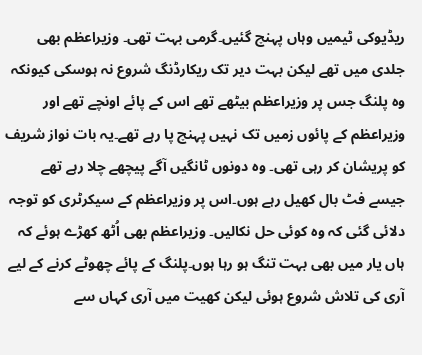ریڈیوکی ٹیمیں وہاں پہنچ گئیں۔گرمی بہت تھی۔ وزیراعظم بھی جلدی میں تھے لیکن بہت دیر تک ریکارڈنگ شروع نہ ہوسکی کیونکہ وہ پلنگ جس پر وزیراعظم بیٹھے تھے اس کے پائے اونچے تھے اور وزیراعظم کے پائوں زمیں تک نہیں پہنچ پا رہے تھے۔یہ بات نواز شریف کو پریشان کر رہی تھی۔ وہ دونوں ٹانگیں آگے پیچھے چلا رہے تھے جیسے فٹ بال کھیل رہے ہوں۔اس پر وزیراعظم کے سیکرٹری کو توجہ دلائی گئی کہ وہ کوئی حل نکالیں۔ وزیراعظم بھی اُٹھ کھڑے ہوئے کہ ہاں یار میں بھی بہت تنگ ہو رہا ہوں۔پلنگ کے پائے چھوٹے کرنے کے لیے آری کی تلاش شروع ہوئی لیکن کھیت میں آری کہاں سے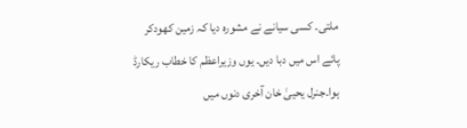ملتی۔ کسی سیانے نے مشورہ دیا کہ زمین کھودکر پائے اس میں دبا دیں۔ یوں وزیراعظم کا خطاب ریکارڈ ہوا۔جنرل یحییٰ خان آخری دنوں میں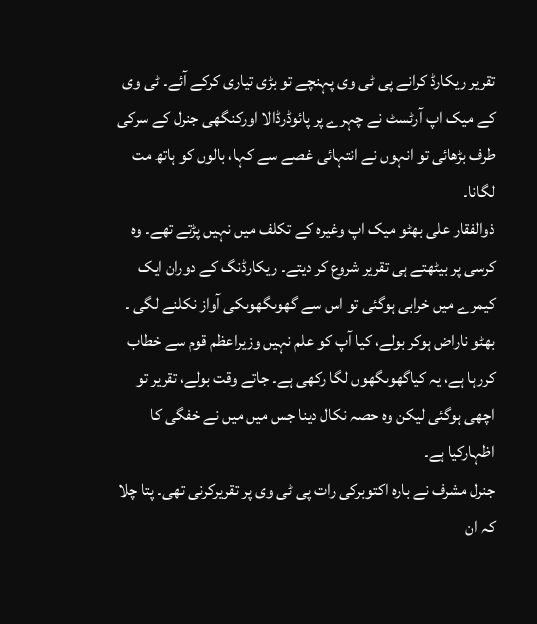تقریر ریکارڈ کرانے پی ٹی وی پہنچے تو بڑی تیاری کرکے آئے۔ ٹی وی کے میک اپ آرٹسٹ نے چہرے پر پائوڈرڈالا اورکنگھی جنرل کے سرکی طرف بڑھائی تو انہوں نے انتہائی غصے سے کہا، بالوں کو ہاتھ مت لگانا۔
ذوالفقار علی بھٹو میک اپ وغیرہ کے تکلف میں نہیں پڑتے تھے۔ وہ کرسی پر بیٹھتے ہی تقریر شروع کر دیتے۔ ریکارڈنگ کے دوران ایک کیمرے میں خرابی ہوگئی تو اس سے گھوںگھوںکی آواز نکلنے لگی ۔ بھٹو ناراض ہوکر بولے، کیا آپ کو علم نہیں وزیراعظم قوم سے خطاب کررہا ہے، یہ کیاگھوںگھوں لگا رکھی ہے۔ جاتے وقت بولے، تقریر تو اچھی ہوگئی لیکن وہ حصہ نکال دینا جس میں میں نے خفگی کا اظہارکیا ہے۔
جنرل مشرف نے بارہ اکتوبرکی رات پی ٹی وی پر تقریرکرنی تھی۔ پتا چلا کہ ان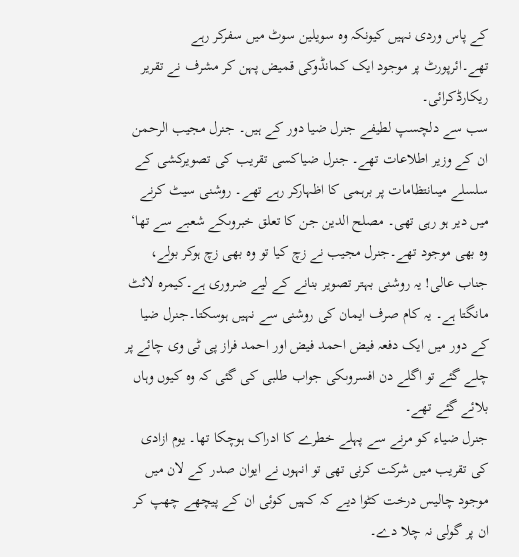کے پاس وردی نہیں کیونکہ وہ سویلین سوٹ میں سفرکر رہے تھے۔ائرپورٹ پر موجود ایک کمانڈوکی قمیض پہن کر مشرف نے تقریر ریکارڈکرائی۔
سب سے دلچسپ لطیفے جنرل ضیا دور کے ہیں۔ جنرل مجیب الرحمن ان کے وزیر اطلاعات تھے۔ جنرل ضیاکسی تقریب کی تصویرکشی کے سلسلے میںانتظامات پر برہمی کا اظہارکر رہے تھے۔ روشنی سیٹ کرنے میں دیر ہو رہی تھی۔ مصلح الدین جن کا تعلق خبروںکے شعبے سے تھا‘ وہ بھی موجود تھے۔جنرل مجیب نے زچ کیا تو وہ بھی زچ ہوکر بولے، جناب عالی! یہ روشنی بہتر تصویر بنانے کے لیے ضروری ہے۔کیمرہ لائٹ مانگتا ہے۔ یہ کام صرف ایمان کی روشنی سے نہیں ہوسکتا۔جنرل ضیا کے دور میں ایک دفعہ فیض احمد فیض اور احمد فراز پی ٹی وی چائے پر چلے گئے تو اگلے دن افسروںکی جواب طلبی کی گئی کہ وہ کیوں وہاں بلائے گئے تھے۔
جنرل ضیاء کو مرنے سے پہلے خطرے کا ادراک ہوچکا تھا۔ یوم ازادی کی تقریب میں شرکت کرنی تھی تو انہوں نے ایوان صدر کے لان میں موجود چالیس درخت کٹوا دیے کہ کہیں کوئی ان کے پیچھے چھپ کر ان پر گولی نہ چلا دے۔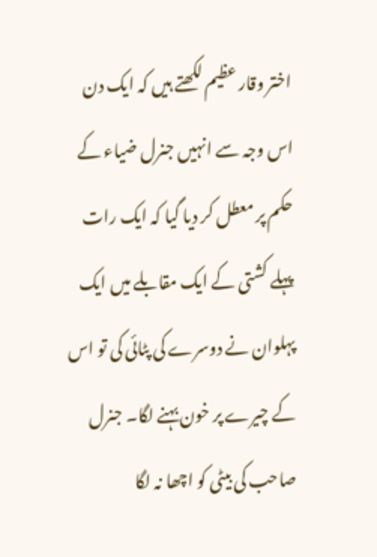اختر وقار عظیم لکھتے ہیں کہ ایک دن اس وجہ سے انہیں جنرل ضیاء کے حکم پر معطل کر دیا گیا کہ ایک رات پہلے کشتی کے ایک مقابلے میں ایک پہلوان نے دوسرے کی پٹائی کی تو اس کے چیرے پر خون بہنے لگا۔ جنرل صاحب کی بیٹی کو اچھا نہ لگا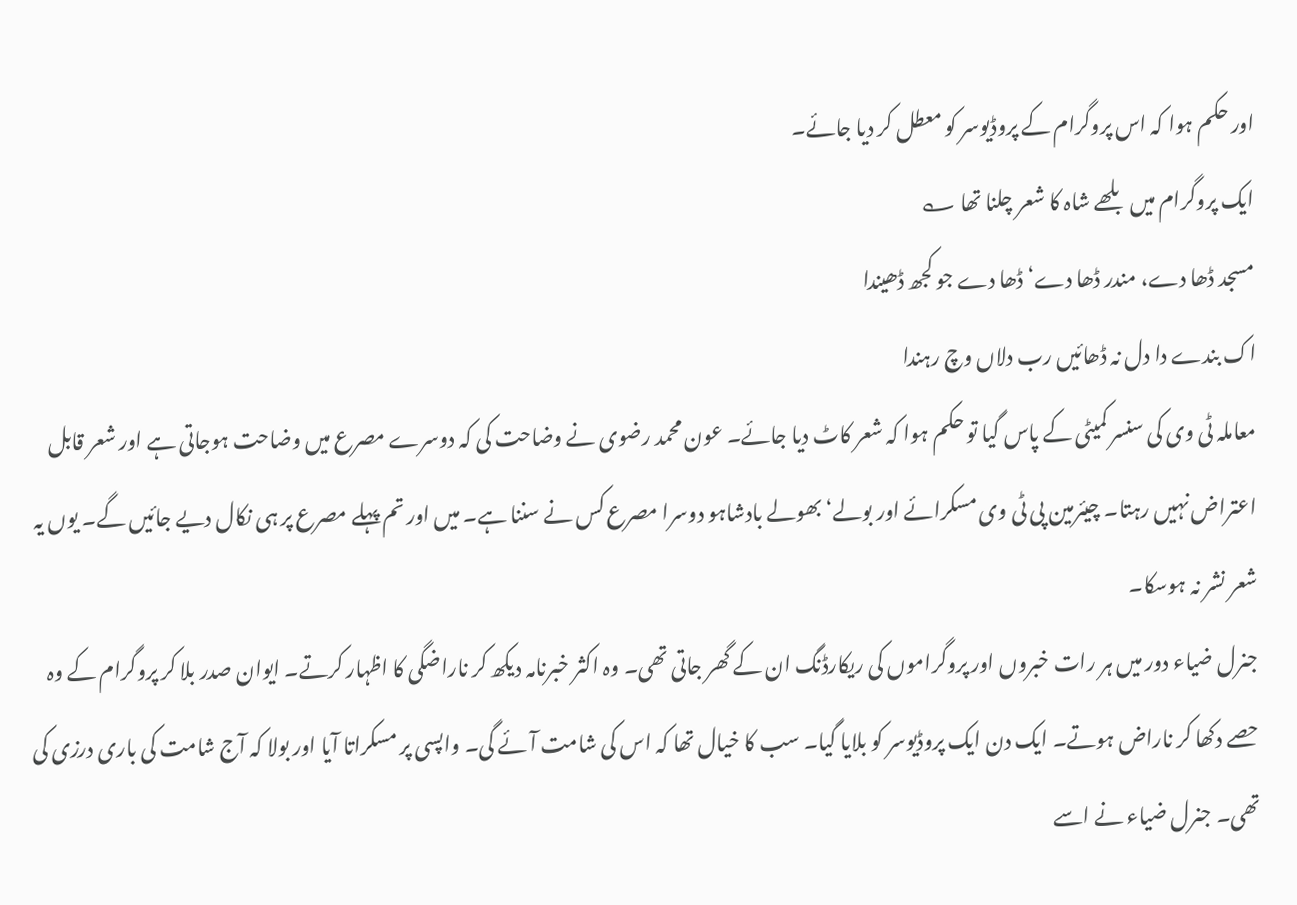اور حکم ہوا کہ اس پروگرام کے پروڈیوسر کو معطل کر دیا جائے۔
ایک پروگرام میں بلھے شاہ کا شعر چلنا تھا ؎
مسجد ڈھا دے، مندر ڈھا دے‘ ڈھا دے جو کجھ ڈھیندا
اک بندے دا دل نہ ڈھائیں رب دلاں وچ رہندا
معاملہ ٹی وی کی سنسر کمیٹی کے پاس گیا تو حکم ہوا کہ شعر کاٹ دیا جائے۔ عون محمد رضوی نے وضاحت کی کہ دوسرے مصرع میں وضاحت ہوجاتی ہے اور شعر قابل اعتراض نہیں رہتا۔ چیئرمین پی ٹی وی مسکرائے اور بولے‘ بھولے بادشاہو دوسرا مصرع کس نے سننا ہے۔ میں اور تم پہلے مصرع پر ہی نکال دیے جائیں گے۔ یوں یہ شعر نشر نہ ہوسکا۔
جنرل ضیاء دور میں ہر رات خبروں اور پروگراموں کی ریکارڈنگ ان کے گھر جاتی تھی۔ وہ اکثر خبرنامہ دیکھ کر ناراضگی کا اظہار کرتے۔ ایوان صدر بلا کر پروگرام کے وہ حصے دکھا کر ناراض ہوتے۔ ایک دن ایک پروڈیوسر کو بلایا گیا۔ سب کا خیال تھا کہ اس کی شامت آئے گی۔ واپسی پر مسکراتا آیا اور بولا کہ آج شامت کی باری درزی کی تھی۔ جنرل ضیاء نے اسے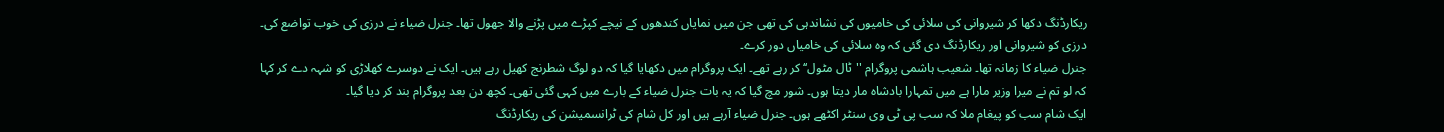ریکارڈنگ دکھا کر شیروانی کی سلائی کی خامیوں کی نشاندہی کی تھی جن میں نمایاں کندھوں کے نیچے کپڑے میں پڑنے والا جھول تھا۔ جنرل ضیاء نے درزی کی خوب تواضع کی۔ درزی کو شیروانی اور ریکارڈنگ دی گئی کہ وہ سلائی کی خامیاں دور کرے۔
جنرل ضیاء کا زمانہ تھا۔ شعیب ہاشمی پروگرام ''ٹال مٹول‘‘ کر رہے تھے۔ ایک پروگرام میں دکھایا گیا کہ دو لوگ شطرنج کھیل رہے ہیں۔ ایک نے دوسرے کھلاڑی کو شہہ دے کر کہا کہ لو تم نے میرا وزیر مارا ہے میں تمہارا بادشاہ مار دیتا ہوں۔ شور مچ گیا کہ یہ بات جنرل ضیاء کے بارے میں کہی گئی تھی۔ کچھ دن بعد پروگرام بند کر دیا گیا۔
ایک شام سب کو پیغام ملا کہ سب پی ٹی وی سنٹر اکٹھے ہوں۔ جنرل ضیاء آرہے ہیں اور کل شام کی ٹرانسمیشن کی ریکارڈنگ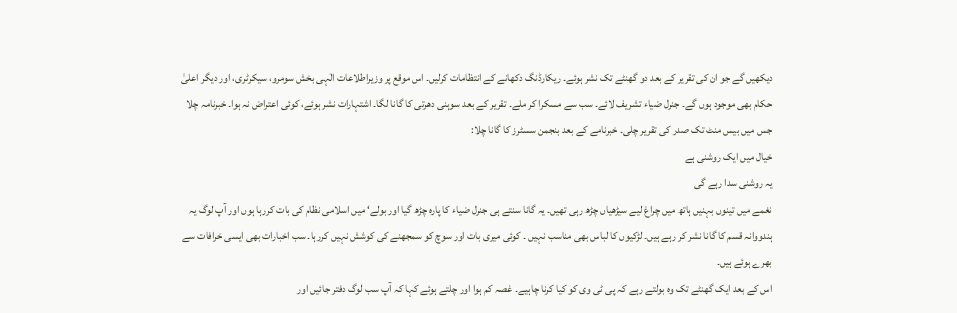دیکھیں گے جو ان کی تقریر کے بعد دو گھنٹے تک نشر ہوئے۔ ریکارڈنگ دکھانے کے انتظامات کرلیں۔ اس موقع پر وزیراطلاعات الٰہی بخش سومرو، سیکرٹری، اور دیگر اعلیٰ حکام بھی موجود ہوں گے۔ جنرل ضیاء تشریف لائے۔ سب سے مسکرا کر ملے۔ تقریر کے بعد سوہنی دھرتی کا گانا لگا۔ اشتہارات نشر ہوئے، کوئی اعتراض نہ ہوا۔ خبرنامہ چلا جس میں بیس منٹ تک صدر کی تقریر چلی۔ خبرنامے کے بعد بنجمن سسٹرز کا گانا چلا:
خیال میں ایک روشنی ہے
یہ روشنی سدا رہے گی
نغمے میں تینوں بہنیں ہاتھ میں چراغ لیے سیڑھیاں چڑھ رہی تھیں۔ یہ گانا سنتے ہی جنرل ضیاء کا پارہ چڑھ گیا اور بولے‘ میں اسلامی نظام کی بات کررہا ہوں اور آپ لوگ یہ ہندووانہ قسم کا گانا نشر کر رہے ہیں۔ لڑکیوں کا لباس بھی مناسب نہیں ۔ کوئی میری بات اور سوچ کو سمجھنے کی کوشش نہیں کررہا۔ سب اخبارات بھی ایسی خرافات سے بھرے ہوئے ہیں۔
اس کے بعد ایک گھنٹے تک وہ بولتے رہے کہ پی ٹی وی کو کیا کرنا چاہیے۔ غصہ کم ہوا اور چلتے ہوئے کہا کہ آپ سب لوگ دفتر جائیں اور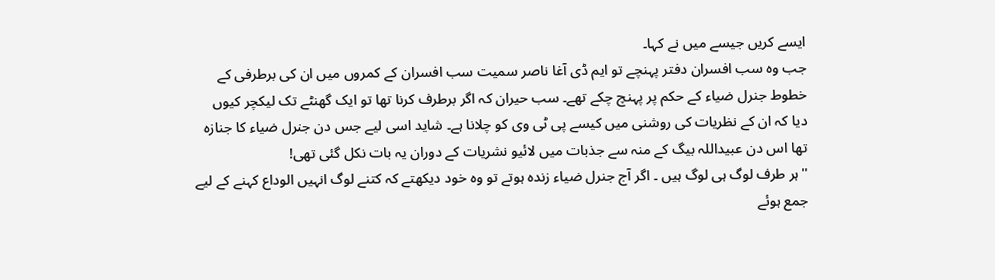ایسے کریں جیسے میں نے کہا۔
جب وہ سب افسران دفتر پہنچے تو ایم ڈی آغا ناصر سمیت سب افسران کے کمروں میں ان کی برطرفی کے خطوط جنرل ضیاء کے حکم پر پہنچ چکے تھے۔ سب حیران کہ اگر برطرف کرنا تھا تو ایک گھنٹے تک لیکچر کیوں دیا کہ ان کے نظریات کی روشنی میں کیسے پی ٹی وی کو چلانا ہے۔ شاید اسی لیے جس دن جنرل ضیاء کا جنازہ تھا اس دن عبیداللہ بیگ کے منہ سے جذبات میں لائیو نشریات کے دوران یہ بات نکل گئی تھی!
''ہر طرف لوگ ہی لوگ ہیں ۔ اگر آج جنرل ضیاء زندہ ہوتے تو وہ خود دیکھتے کہ کتنے لوگ انہیں الوداع کہنے کے لیے جمع ہوئے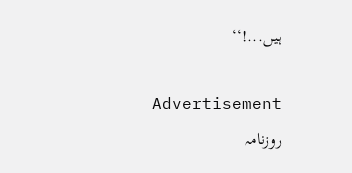ہیں...!‘‘

Advertisement
روزنامہ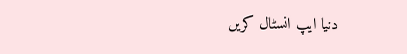دنیا ایپ انسٹال کریں